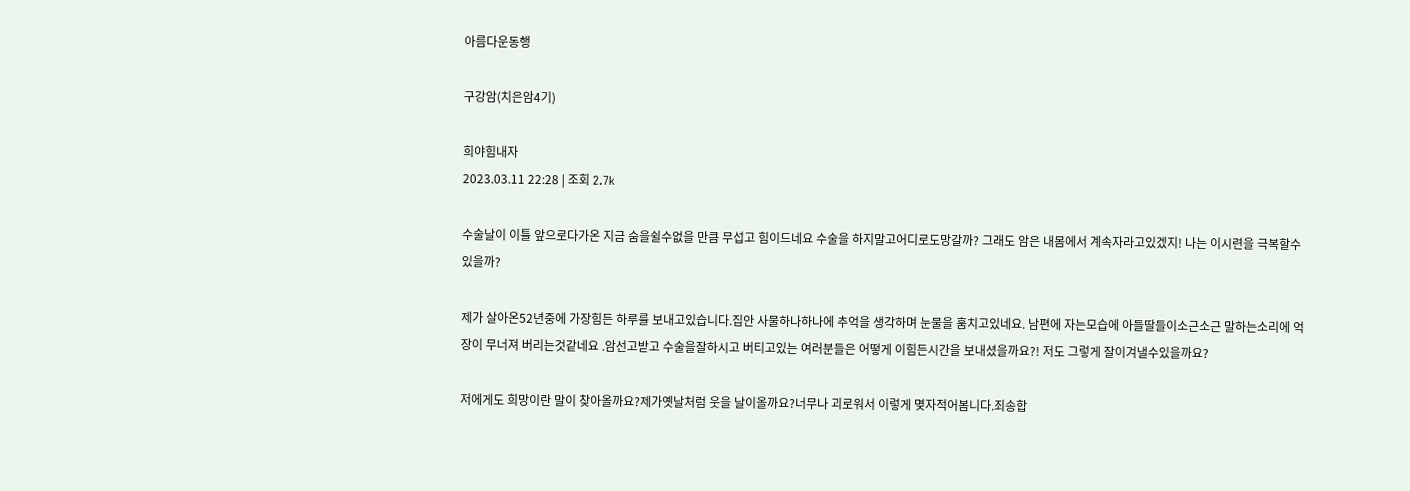아름다운동행

구강암(치은암4기)

희야힘내자
2023.03.11 22:28 | 조회 2.7k

수술날이 이틀 앞으로다가온 지금 숨을쉴수없을 만큼 무섭고 힘이드네요 수술을 하지말고어디로도망갈까? 그래도 암은 내몸에서 계속자라고있겠지! 나는 이시련을 극복할수있을까?

제가 살아온52년중에 가장힘든 하루를 보내고있습니다.집안 사물하나하나에 추억을 생각하며 눈물을 훔치고있네요. 남편에 자는모습에 아들딸들이소근소근 말하는소리에 억장이 무너져 버리는것같네요 .암선고받고 수술을잘하시고 버티고있는 여러분들은 어떻게 이힘든시간을 보내셨을까요?! 저도 그렇게 잘이겨낼수있을까요?

저에게도 희망이란 말이 찾아올까요?제가옛날처럼 웃을 날이올까요?너무나 괴로워서 이렇게 몆자적어봄니다.죄송합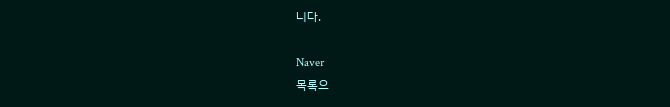니다.

Naver
목록으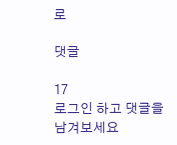로

댓글

17
로그인 하고 댓글을 남겨보세요